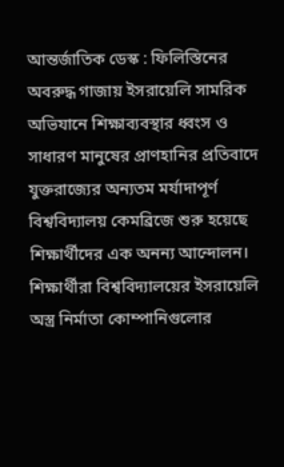আন্তর্জাতিক ডেস্ক : ফিলিস্তিনের অবরুদ্ধ গাজায় ইসরায়েলি সামরিক অভিযানে শিক্ষাব্যবস্থার ধ্বংস ও সাধারণ মানুষের প্রাণহানির প্রতিবাদে যুক্তরাজ্যের অন্যতম মর্যাদাপূর্ণ বিশ্ববিদ্যালয় কেমব্রিজে শুরু হয়েছে শিক্ষার্থীদের এক অনন্য আন্দোলন। শিক্ষার্থীরা বিশ্ববিদ্যালয়ের ইসরায়েলি অস্ত্র নির্মাতা কোম্পানিগুলোর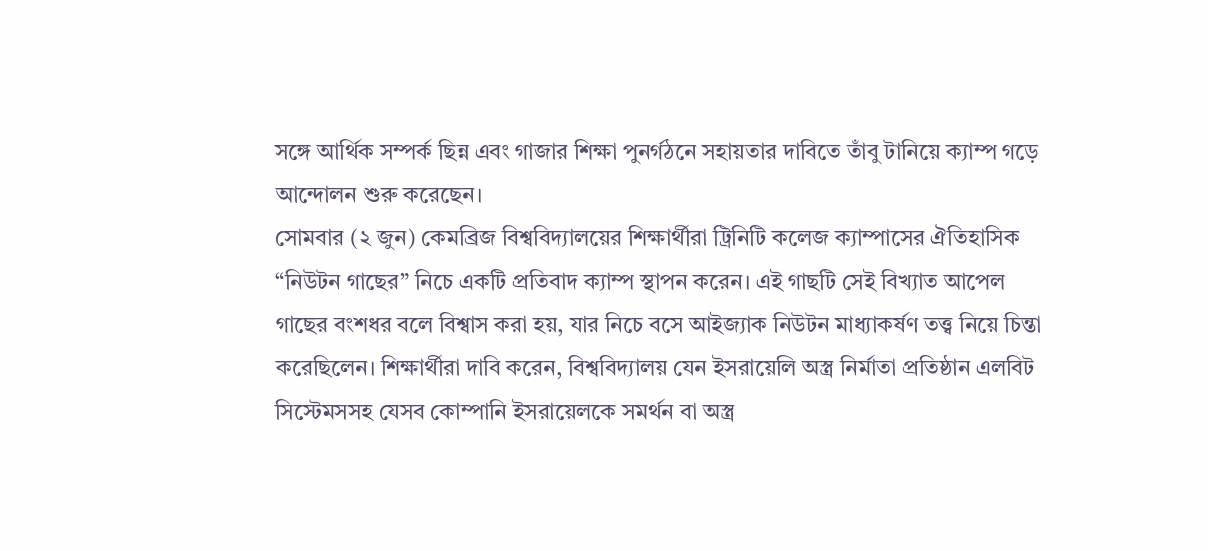সঙ্গে আর্থিক সম্পর্ক ছিন্ন এবং গাজার শিক্ষা পুনর্গঠনে সহায়তার দাবিতে তাঁবু টানিয়ে ক্যাম্প গড়ে আন্দোলন শুরু করেছেন।
সোমবার (২ জুন) কেমব্রিজ বিশ্ববিদ্যালয়ের শিক্ষার্থীরা ট্রিনিটি কলেজ ক্যাম্পাসের ঐতিহাসিক “নিউটন গাছের” নিচে একটি প্রতিবাদ ক্যাম্প স্থাপন করেন। এই গাছটি সেই বিখ্যাত আপেল গাছের বংশধর বলে বিশ্বাস করা হয়, যার নিচে বসে আইজ্যাক নিউটন মাধ্যাকর্ষণ তত্ত্ব নিয়ে চিন্তা করেছিলেন। শিক্ষার্থীরা দাবি করেন, বিশ্ববিদ্যালয় যেন ইসরায়েলি অস্ত্র নির্মাতা প্রতিষ্ঠান এলবিট সিস্টেমসসহ যেসব কোম্পানি ইসরায়েলকে সমর্থন বা অস্ত্র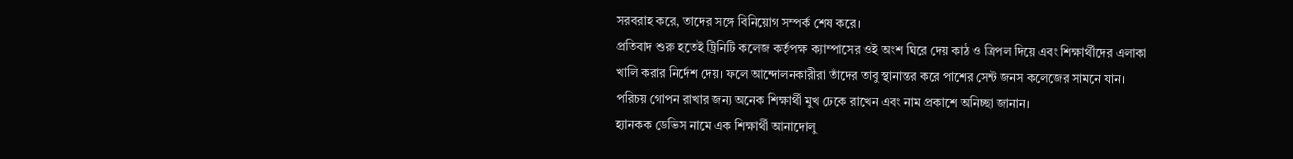সরবরাহ করে, তাদের সঙ্গে বিনিয়োগ সম্পর্ক শেষ করে।
প্রতিবাদ শুরু হতেই ট্রিনিটি কলেজ কর্তৃপক্ষ ক্যাম্পাসের ওই অংশ ঘিরে দেয় কাঠ ও ত্রিপল দিয়ে এবং শিক্ষার্থীদের এলাকা খালি করার নির্দেশ দেয়। ফলে আন্দোলনকারীরা তাঁদের তাবু স্থানান্তর করে পাশের সেন্ট জনস কলেজের সামনে যান। পরিচয় গোপন রাখার জন্য অনেক শিক্ষার্থী মুখ ঢেকে রাখেন এবং নাম প্রকাশে অনিচ্ছা জানান।
হ্যানকক ডেভিস নামে এক শিক্ষার্থী আনাদোলু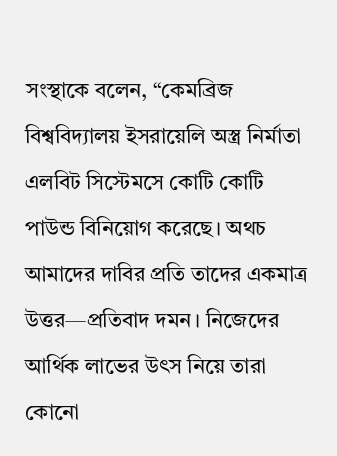সংস্থাকে বলেন, “কেমব্রিজ বিশ্ববিদ্যালয় ইসরায়েলি অস্ত্র নির্মাতা এলবিট সিস্টেমসে কোটি কোটি পাউন্ড বিনিয়োগ করেছে। অথচ আমাদের দাবির প্রতি তাদের একমাত্র উত্তর—প্রতিবাদ দমন। নিজেদের আর্থিক লাভের উৎস নিয়ে তারা কোনো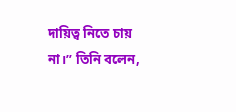দায়িত্ব নিতে চায় না।” তিনি বলেন,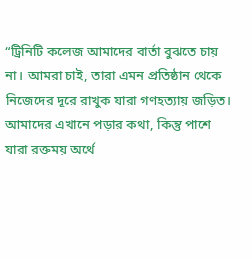“ট্রিনিটি কলেজ আমাদের বার্তা বুঝতে চায় না। আমরা চাই, তারা এমন প্রতিষ্ঠান থেকে নিজেদের দূরে রাখুক যারা গণহত্যায় জড়িত। আমাদের এখানে পড়ার কথা, কিন্তু পাশে যারা রক্তময় অর্থে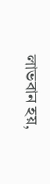লাভবান হয়,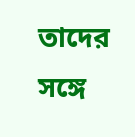তাদের সঙ্গে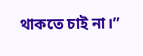থাকতে চাই না।”